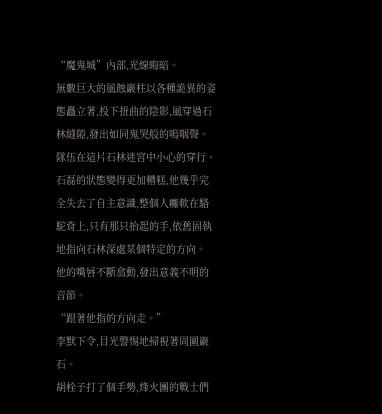“魔鬼城”內部,光線晦暗。
無數巨大的風蝕巖柱以各種詭異的姿態矗立著,投下扭曲的陰影,風穿過石林縫隙,發出如同鬼哭般的嗚咽聲。
隊伍在這片石林迷宮中小心的穿行。
石磊的狀態變得更加糟糕,他幾乎完全失去了自主意識,整個人癱軟在駱駝背上,只有那只抬起的手,依舊固執地指向石林深處某個特定的方向。
他的嘴唇不斷翕動,發出意義不明的音節。
“跟著他指的方向走。”
李默下令,目光警惕地掃視著周圍巖石。
胡栓子打了個手勢,烽火團的戰士們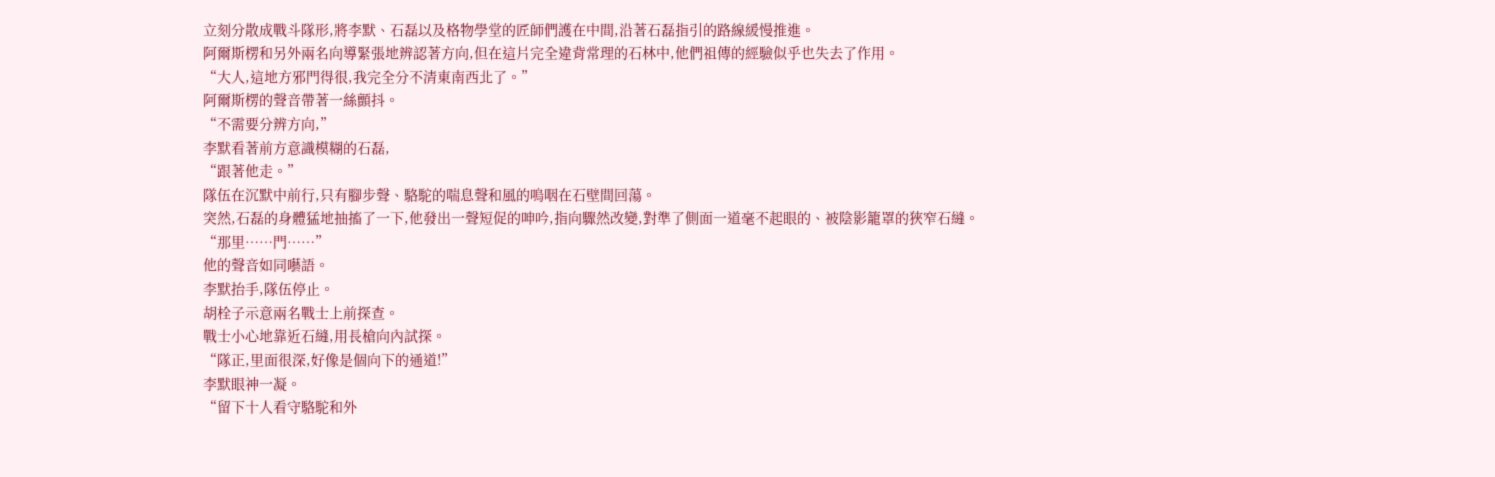立刻分散成戰斗隊形,將李默、石磊以及格物學堂的匠師們護在中間,沿著石磊指引的路線緩慢推進。
阿爾斯楞和另外兩名向導緊張地辨認著方向,但在這片完全違背常理的石林中,他們祖傳的經驗似乎也失去了作用。
“大人,這地方邪門得很,我完全分不清東南西北了。”
阿爾斯楞的聲音帶著一絲顫抖。
“不需要分辨方向,”
李默看著前方意識模糊的石磊,
“跟著他走。”
隊伍在沉默中前行,只有腳步聲、駱駝的喘息聲和風的嗚咽在石壁間回蕩。
突然,石磊的身體猛地抽搐了一下,他發出一聲短促的呻吟,指向驟然改變,對準了側面一道毫不起眼的、被陰影籠罩的狹窄石縫。
“那里……門……”
他的聲音如同囈語。
李默抬手,隊伍停止。
胡栓子示意兩名戰士上前探查。
戰士小心地靠近石縫,用長槍向內試探。
“隊正,里面很深,好像是個向下的通道!”
李默眼神一凝。
“留下十人看守駱駝和外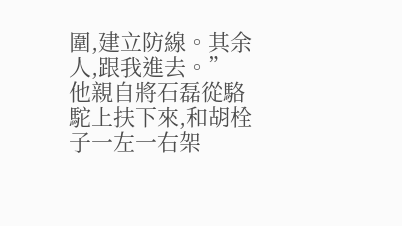圍,建立防線。其余人,跟我進去。”
他親自將石磊從駱駝上扶下來,和胡栓子一左一右架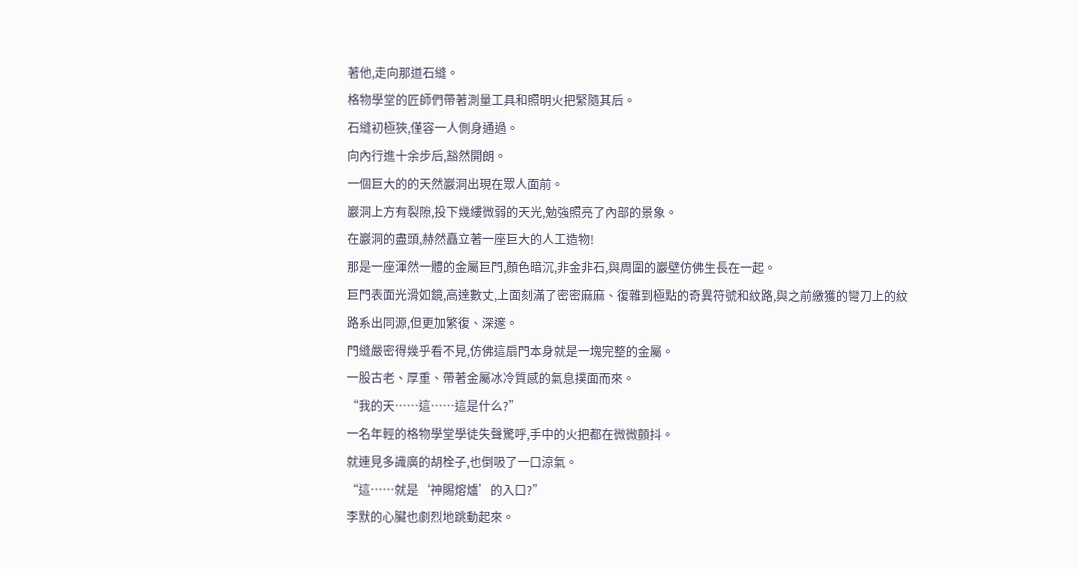著他,走向那道石縫。
格物學堂的匠師們帶著測量工具和照明火把緊隨其后。
石縫初極狹,僅容一人側身通過。
向內行進十余步后,豁然開朗。
一個巨大的的天然巖洞出現在眾人面前。
巖洞上方有裂隙,投下幾縷微弱的天光,勉強照亮了內部的景象。
在巖洞的盡頭,赫然矗立著一座巨大的人工造物!
那是一座渾然一體的金屬巨門,顏色暗沉,非金非石,與周圍的巖壁仿佛生長在一起。
巨門表面光滑如鏡,高達數丈,上面刻滿了密密麻麻、復雜到極點的奇異符號和紋路,與之前繳獲的彎刀上的紋路系出同源,但更加繁復、深邃。
門縫嚴密得幾乎看不見,仿佛這扇門本身就是一塊完整的金屬。
一股古老、厚重、帶著金屬冰冷質感的氣息撲面而來。
“我的天……這……這是什么?”
一名年輕的格物學堂學徒失聲驚呼,手中的火把都在微微顫抖。
就連見多識廣的胡栓子,也倒吸了一口涼氣。
“這……就是‘神賜熔爐’的入口?”
李默的心臟也劇烈地跳動起來。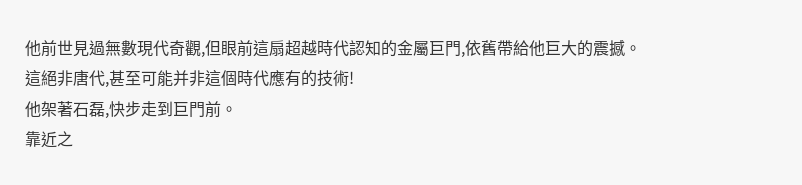他前世見過無數現代奇觀,但眼前這扇超越時代認知的金屬巨門,依舊帶給他巨大的震撼。
這絕非唐代,甚至可能并非這個時代應有的技術!
他架著石磊,快步走到巨門前。
靠近之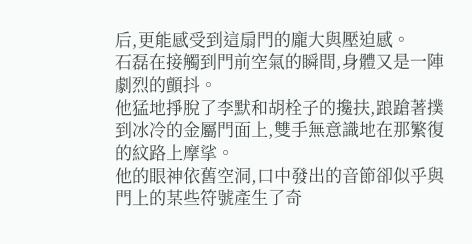后,更能感受到這扇門的龐大與壓迫感。
石磊在接觸到門前空氣的瞬間,身體又是一陣劇烈的顫抖。
他猛地掙脫了李默和胡栓子的攙扶,踉蹌著撲到冰冷的金屬門面上,雙手無意識地在那繁復的紋路上摩挲。
他的眼神依舊空洞,口中發出的音節卻似乎與門上的某些符號產生了奇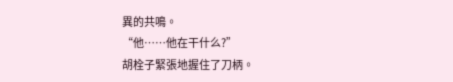異的共鳴。
“他……他在干什么?”
胡栓子緊張地握住了刀柄。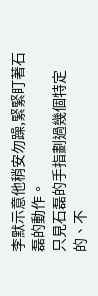李默示意他稍安勿躁,緊緊盯著石磊的動作。
只見石磊的手指劃過幾個特定的、不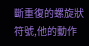斷重復的螺旋狀符號,他的動作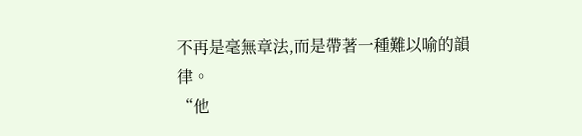不再是毫無章法,而是帶著一種難以喻的韻律。
“他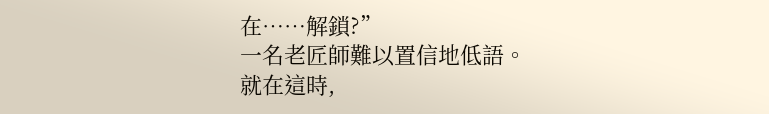在……解鎖?”
一名老匠師難以置信地低語。
就在這時,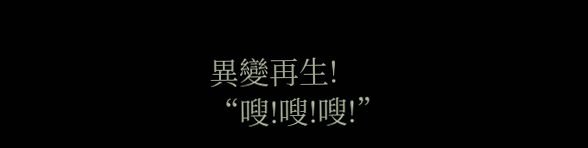異變再生!
“嗖!嗖!嗖!”